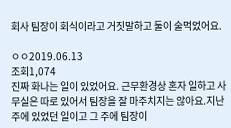회사 팀장이 회식이라고 거짓말하고 둘이 술먹었어요.

ㅇㅇ2019.06.13
조회1,074
진짜 화나는 일이 있었어요. 근무환경상 혼자 일하고 사무실은 따로 있어서 팀장을 잘 마주치지는 않아요.지난주에 있었던 일이고 그 주에 팀장이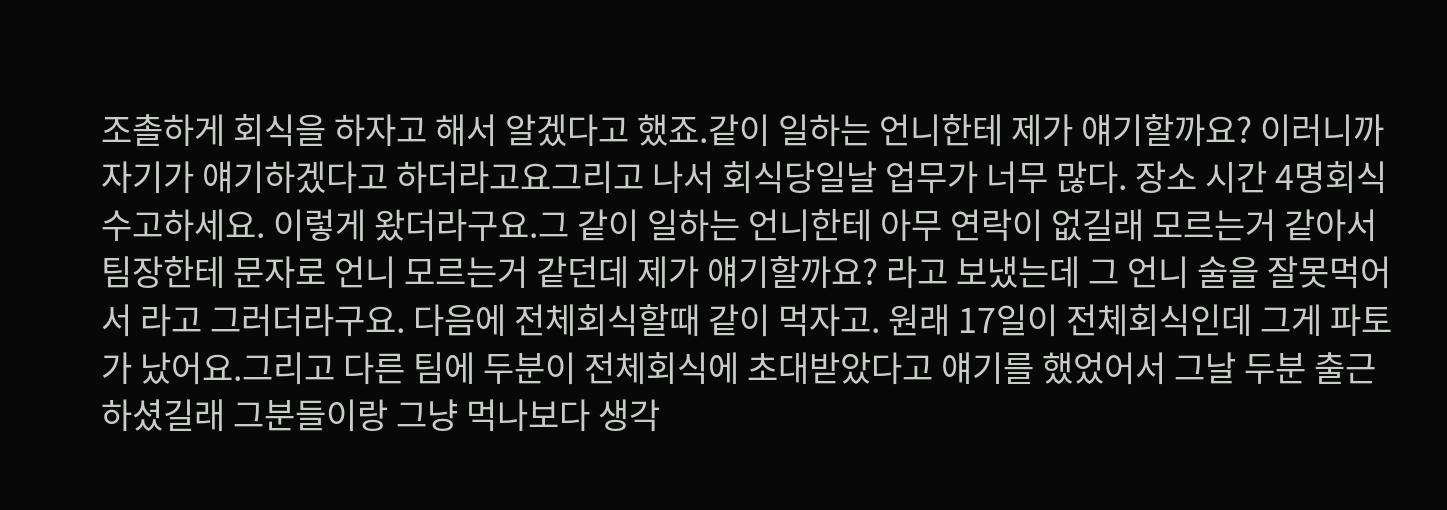조촐하게 회식을 하자고 해서 알겠다고 했죠.같이 일하는 언니한테 제가 얘기할까요? 이러니까 자기가 얘기하겠다고 하더라고요그리고 나서 회식당일날 업무가 너무 많다. 장소 시간 4명회식 수고하세요. 이렇게 왔더라구요.그 같이 일하는 언니한테 아무 연락이 없길래 모르는거 같아서 팀장한테 문자로 언니 모르는거 같던데 제가 얘기할까요? 라고 보냈는데 그 언니 술을 잘못먹어서 라고 그러더라구요. 다음에 전체회식할때 같이 먹자고. 원래 17일이 전체회식인데 그게 파토가 났어요.그리고 다른 팀에 두분이 전체회식에 초대받았다고 얘기를 했었어서 그날 두분 출근하셨길래 그분들이랑 그냥 먹나보다 생각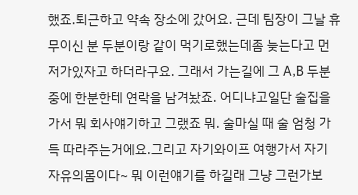했죠.퇴근하고 약속 장소에 갔어요. 근데 팀장이 그날 휴무이신 분 두분이랑 같이 먹기로했는데좀 늦는다고 먼저가있자고 하더라구요. 그래서 가는길에 그 A,B 두분중에 한분한테 연락을 남겨놨죠. 어디냐고일단 술집을 가서 뭐 회사얘기하고 그랬죠 뭐. 술마실 때 술 엄청 가득 따라주는거에요.그리고 자기와이프 여행가서 자기 자유의몸이다~ 뭐 이런얘기를 하길래 그냥 그런가보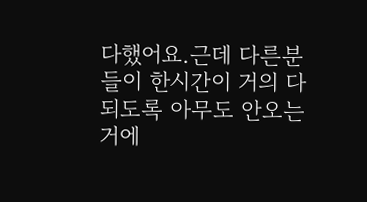다했어요.근데 다른분들이 한시간이 거의 다 되도록 아무도 안오는거에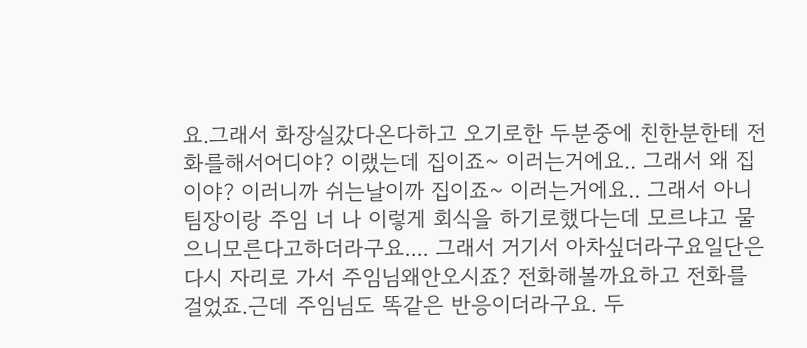요.그래서 화장실갔다온다하고 오기로한 두분중에 친한분한테 전화를해서어디야? 이랬는데 집이죠~ 이러는거에요.. 그래서 왜 집이야? 이러니까 쉬는날이까 집이죠~ 이러는거에요.. 그래서 아니 팀장이랑 주임 너 나 이렇게 회식을 하기로했다는데 모르냐고 물으니모른다고하더라구요.... 그래서 거기서 아차싶더라구요일단은 다시 자리로 가서 주임님왜안오시죠? 전화해볼까요하고 전화를 걸었죠.근데 주임님도 똑같은 반응이더라구요. 두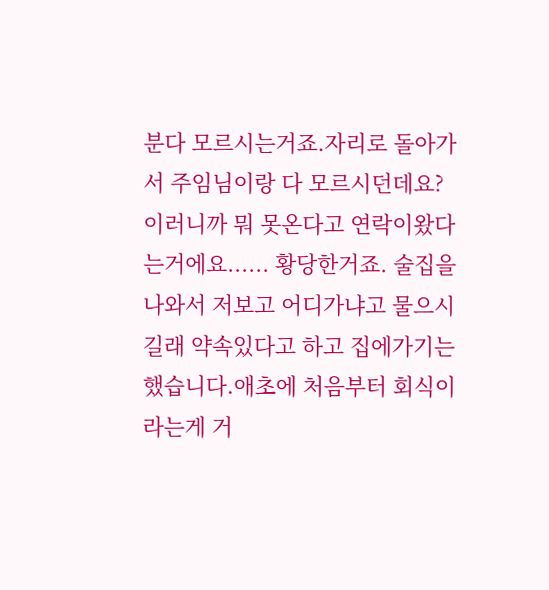분다 모르시는거죠.자리로 돌아가서 주임님이랑 다 모르시던데요?이러니까 뭐 못온다고 연락이왔다는거에요...... 황당한거죠. 술집을 나와서 저보고 어디가냐고 물으시길래 약속있다고 하고 집에가기는했습니다.애초에 처음부터 회식이라는게 거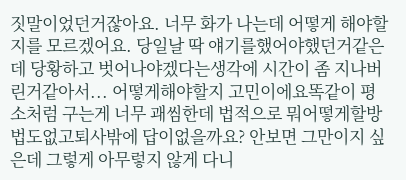짓말이었던거잖아요. 너무 화가 나는데 어떻게 해야할지를 모르겠어요. 당일날 딱 얘기를했어야했던거같은데 당황하고 벗어나야겠다는생각에 시간이 좀 지나버린거같아서... 어떻게해야할지 고민이에요똑같이 평소처럼 구는게 너무 괘씸한데 법적으로 뭐어떻게할방법도없고퇴사밖에 답이없을까요? 안보면 그만이지 싶은데 그렇게 아무렇지 않게 다니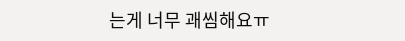는게 너무 괘씸해요ㅠ